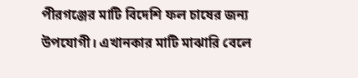পীরগঞ্জের মাটি বিদেশি ফল চাষের জন্য উপযোগী। এখানকার মাটি মাঝারি বেলে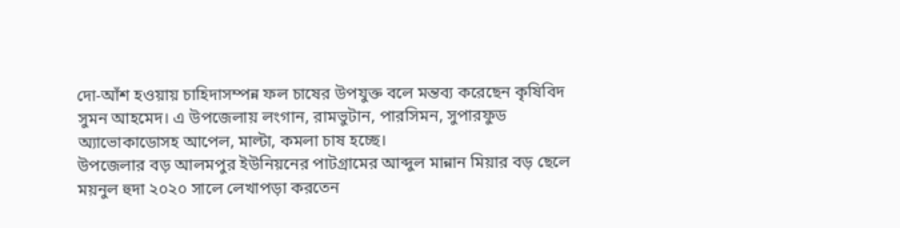দো-আঁশ হওয়ায় চাহিদাসম্পন্ন ফল চাষের উপযুক্ত বলে মন্তব্য করেছেন কৃষিবিদ সুমন আহমেদ। এ উপজেলায় লংগান, রামভুটান, পারসিমন, সুপারফুড অ্যাভোকাডোসহ আপেল, মাল্টা, কমলা চাষ হচ্ছে।
উপজেলার বড় আলমপুর ইউনিয়নের পাটগ্রামের আব্দুল মান্নান মিয়ার বড় ছেলে ময়নুল হুদা ২০২০ সালে লেখাপড়া করতেন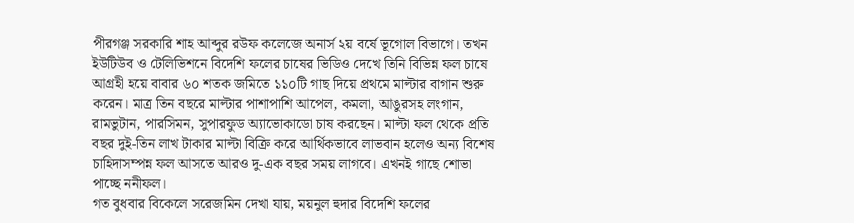পীরগঞ্জ সরকারি শাহ আব্দুর রউফ কলেজে অনার্স ২য় বর্ষে ভূগোল বিভাগে। তখন ইউটিউব ও টেলিভিশনে বিদেশি ফলের চাষের ভিডিও দেখে তিনি বিভিন্ন ফল চাষে আগ্রহী হয়ে বাবার ৬০ শতক জমিতে ১১০টি গাছ দিয়ে প্রথমে মাল্টার বাগান শুরু করেন। মাত্র তিন বছরে মাল্টার পাশাপাশি আপেল, কমলা, আঙুরসহ লংগান, রামভুটান, পারসিমন, সুপারফুড অ্যাভোকাডো চাষ করছেন। মাল্টা ফল থেকে প্রতি বছর দুই-তিন লাখ টাকার মাল্টা বিক্রি করে আর্থিকভাবে লাভবান হলেও অন্য বিশেষ চাহিদাসম্পন্ন ফল আসতে আরও দু-এক বছর সময় লাগবে। এখনই গাছে শোভা পাচ্ছে ননীফল।
গত বুধবার বিকেলে সরেজমিন দেখা যায়, ময়নুল হুদার বিদেশি ফলের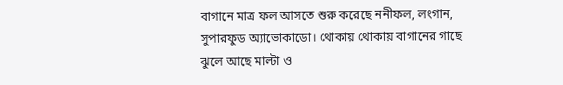বাগানে মাত্র ফল আসতে শুরু করেছে ননীফল, লংগান, সুপারফুড অ্যাভোকাডো। থোকায় থোকায় বাগানের গাছে ঝুলে আছে মাল্টা ও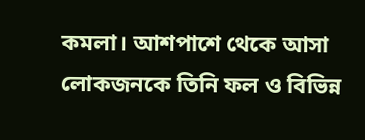কমলা। আশপাশে থেকে আসা লোকজনকে তিনি ফল ও বিভিন্ন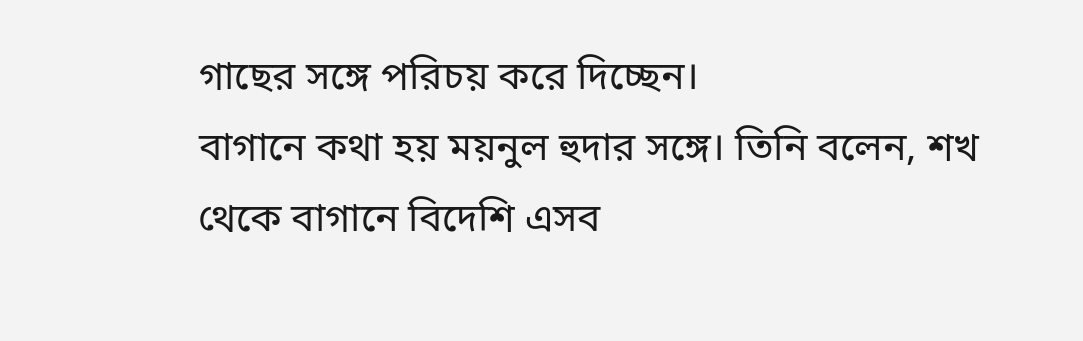গাছের সঙ্গে পরিচয় করে দিচ্ছেন।
বাগানে কথা হয় ময়নুল হুদার সঙ্গে। তিনি বলেন, শখ থেকে বাগানে বিদেশি এসব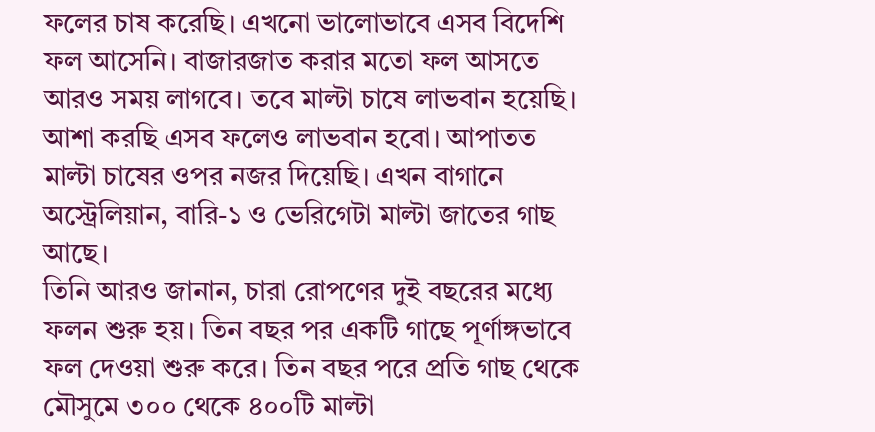ফলের চাষ করেছি। এখনো ভালোভাবে এসব বিদেশি ফল আসেনি। বাজারজাত করার মতো ফল আসতে আরও সময় লাগবে। তবে মাল্টা চাষে লাভবান হয়েছি। আশা করছি এসব ফলেও লাভবান হবো। আপাতত মাল্টা চাষের ওপর নজর দিয়েছি। এখন বাগানে অস্ট্রেলিয়ান, বারি-১ ও ভেরিগেটা মাল্টা জাতের গাছ আছে।
তিনি আরও জানান, চারা রোপণের দুই বছরের মধ্যে ফলন শুরু হয়। তিন বছর পর একটি গাছে পূর্ণাঙ্গভাবে ফল দেওয়া শুরু করে। তিন বছর পরে প্রতি গাছ থেকে মৌসুমে ৩০০ থেকে ৪০০টি মাল্টা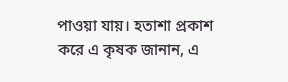পাওয়া যায়। হতাশা প্রকাশ করে এ কৃষক জানান, এ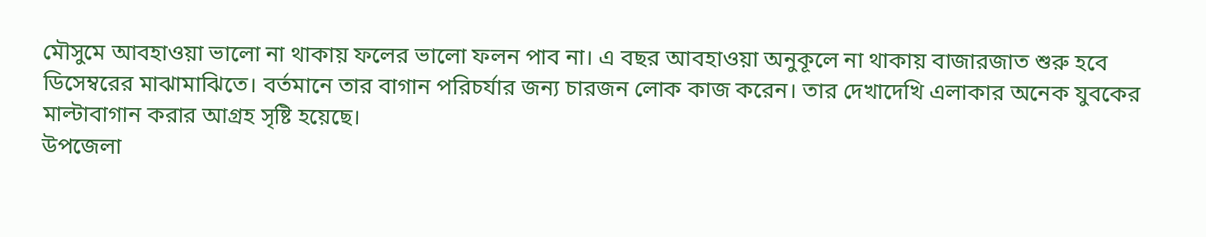মৌসুমে আবহাওয়া ভালো না থাকায় ফলের ভালো ফলন পাব না। এ বছর আবহাওয়া অনুকূলে না থাকায় বাজারজাত শুরু হবে ডিসেম্বরের মাঝামাঝিতে। বর্তমানে তার বাগান পরিচর্যার জন্য চারজন লোক কাজ করেন। তার দেখাদেখি এলাকার অনেক যুবকের মাল্টাবাগান করার আগ্রহ সৃষ্টি হয়েছে।
উপজেলা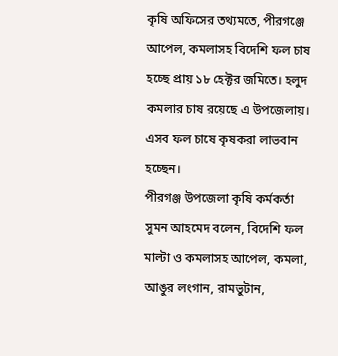কৃষি অফিসের তথ্যমতে, পীরগঞ্জে আপেল, কমলাসহ বিদেশি ফল চাষ হচ্ছে প্রায় ১৮ হেক্টর জমিতে। হলুদ কমলার চাষ রয়েছে এ উপজেলায়। এসব ফল চাষে কৃষকরা লাভবান হচ্ছেন।
পীরগঞ্জ উপজেলা কৃষি কর্মকর্তা সুমন আহমেদ বলেন, বিদেশি ফল মাল্টা ও কমলাসহ আপেল, কমলা, আঙুর লংগান, রামভুটান,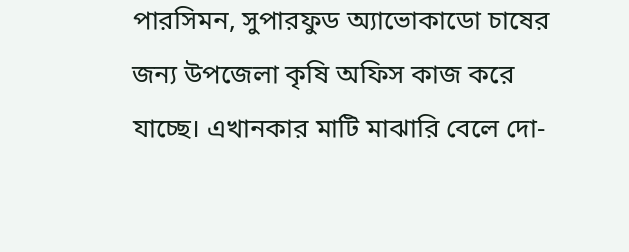পারসিমন, সুপারফুড অ্যাভোকাডো চাষের জন্য উপজেলা কৃষি অফিস কাজ করে যাচ্ছে। এখানকার মাটি মাঝারি বেলে দো-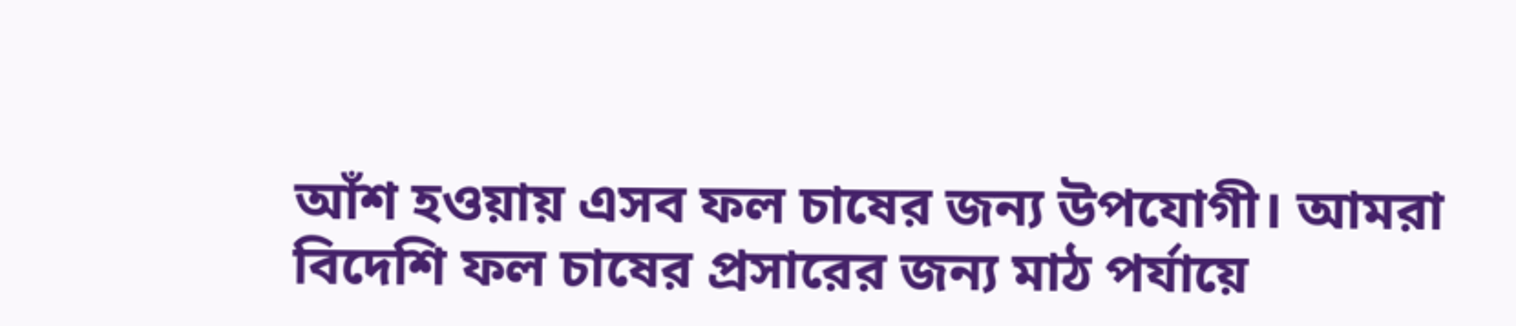আঁশ হওয়ায় এসব ফল চাষের জন্য উপযোগী। আমরা বিদেশি ফল চাষের প্রসারের জন্য মাঠ পর্যায়ে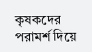কৃষকদের পরামর্শ দিয়ে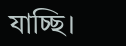যাচ্ছি।